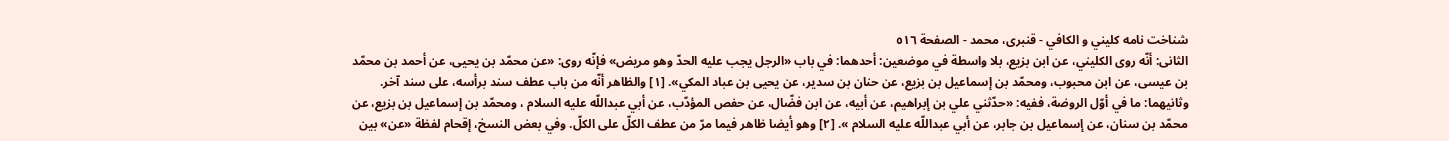شناخت نامه کليني و الکافي - قنبری، محمد - الصفحة ٥١٦
الثانى: أنّه روى الكليني، عن ابن بزيع، بلا واسطة في موضعين: أحدهما: في باب «الرجل يجب عليه الحدّ وهو مريض» فإنّه روى: «عن محمّد بن يحيى، عن أحمد بن محمّد بن عيسى، عن ابن محبوب، ومحمّد بن إسماعيل بن بزيع، عن حنان بن سدير، عن يحيى بن عباد المكي». [١] والظاهر أنّه من باب عطف سند برأسه، على سند آخر. وثانيهما: ما في أوّل الروضة، ففيه: «حدّثني علي بن إبراهيم، عن أبيه، عن ابن فضّال، عن حفص المؤدّب، عن أبي عبداللّه عليه السلام ، ومحمّد بن إسماعيل بن بزيع، عن محمّد بن سنان، عن إسماعيل بن جابر، عن أبي عبداللّه عليه السلام ». [٢] وهو أيضا ظاهر فيما مرّ من عطف الكلّ على الكلّ. وفي بعض النسخ، إقحام لفظة «عن» بين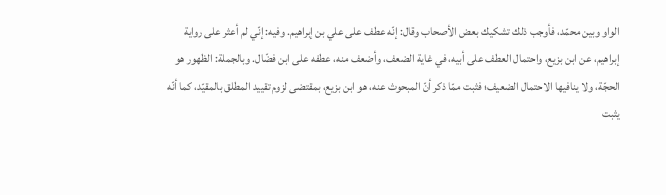الواو وبين محمّد، فأوجب ذلك تشكيك بعض الأصحاب وقال: إنّه عطف على علي بن إبراهيم. وفيه: إنّي لم أعثر على رواية إبراهيم، عن ابن بزيع، واحتمال العطف على أبيه، في غاية الضعف، وأضعف منه، عطفه على ابن فضّال. وبالجملة: الظهور هو الحجّة، ولا ينافيها الاحتمال الضعيف؛ فثبت ممّا ذكر أنّ المبحوث عنه، هو ابن بزيع، بمقتضى لزوم تقييد المطلق بالمقيّد، كما أنّه يثبت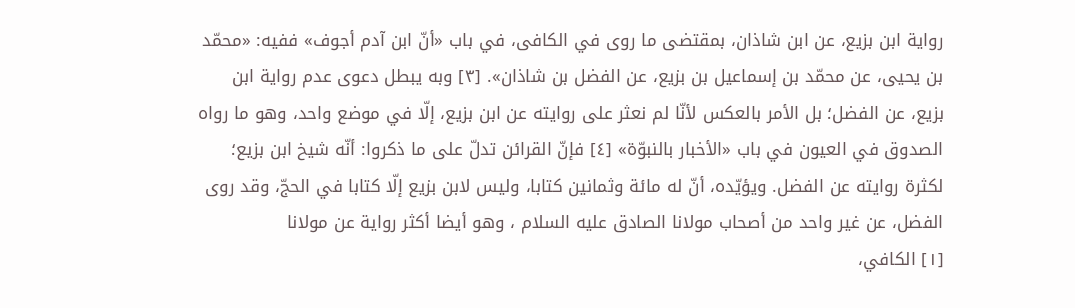رواية ابن بزيع، عن ابن شاذان، بمقتضى ما روى في الكافى، في باب «أنّ ابن آدم أجوف» ففيه: «محمّد بن يحيى، عن محمّد بن إسماعيل بن بزيع، عن الفضل بن شاذان». [٣] وبه يبطل دعوى عدم رواية ابن بزيع، عن الفضل؛ بل الأمر بالعكس لأنّا لم نعثر على روايته عن ابن بزيع، إلّا في موضع واحد، وهو ما رواه الصدوق في العيون في باب «الأخبار بالنبوّة» [٤] فإنّ القرائن تدلّ على ما ذكروا: أنّه شيخ ابن بزيع؛ لكثرة روايته عن الفضل. ويؤيّده، أنّ له مائة وثمانين كتابا، وليس لابن بزيع إلّا كتابا في الحجّ، وقد روى الفضل، عن غير واحد من أصحاب مولانا الصادق عليه السلام ، وهو أيضا أكثر رواية عن مولانا
[١] الكافي،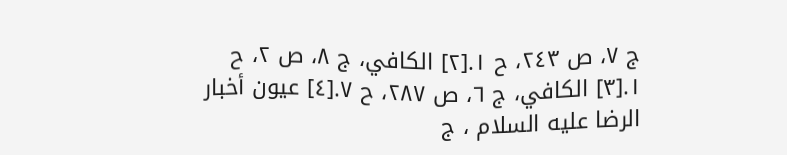ج ٧، ص ٢٤٣، ح ١.[٢] الكافي، ج ٨، ص ٢، ح ١.[٣] الكافي، ج ٦، ص ٢٨٧، ح ٧.[٤] عيون أخبار الرضا عليه السلام ، ج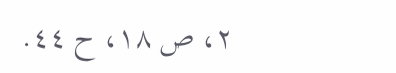٢، ص ١٨، ح ٤٤.